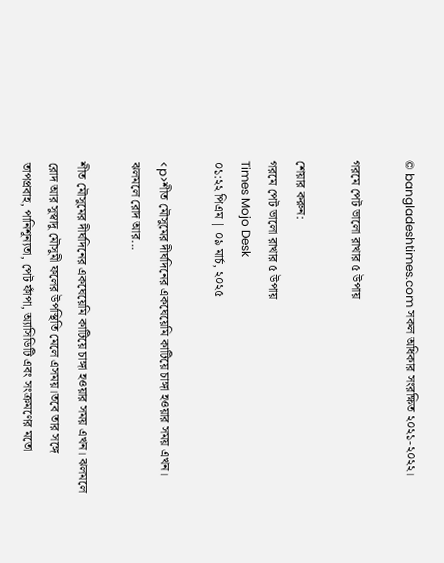© bangladeshtimes.com সকল অধিকার সংরক্ষিত ২০২১-২০২২।

গরমে পেট ভালো রাখার ৫ উপায়

শেয়ার করুন:
গরমে পেট ভালো রাখার ৫ উপায়
Times Mojo Desk
০১:২২ পিএম | ০৯ মার্চ, ২০২৫

<p>শীত মৌসুমের দীর্ঘদিনের একঘেয়েমি কাটিয়ে চাঙ্গা হওয়ার সময় এখন। ঝলমলে রোদ আর...

শীত মৌসুমের দীর্ঘদিনের একঘেয়েমি কাটিয়ে চাঙ্গা হওয়ার সময় এখন। ঝলমলে রোদ আর সুস্বাদু মৌসুমী ফলের উপস্থিতি মেলে এসময়।তবে তার সঙ্গে তাপপ্রবাহ, পানিশূন্যতা, পেট ফাঁপা, অ্যাসিডিটি এবং সংক্রমণের মতো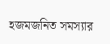হজমজনিত সমস্যার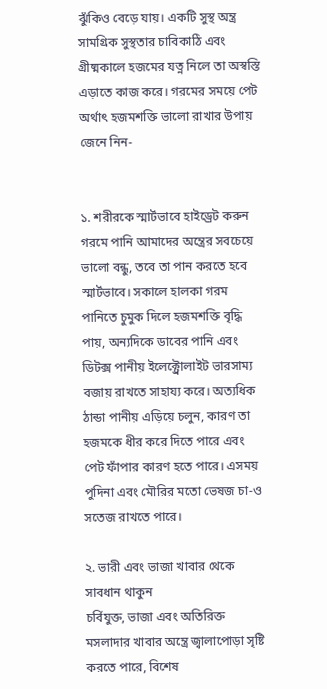ঝুঁকিও বেড়ে যায়। একটি সুস্থ অন্ত্র সামগ্রিক সুস্থতার চাবিকাঠি এবং গ্রীষ্মকালে হজমের যত্ন নিলে তা অস্বস্তি এড়াতে কাজ করে। গরমের সময়ে পেট অর্থাৎ হজমশক্তি ভালো রাখার উপায় জেনে নিন-


১. শরীরকে স্মার্টভাবে হাইড্রেট করুন
গরমে পানি আমাদের অন্ত্রের সবচেয়ে ভালো বন্ধু, তবে তা পান করতে হবে স্মার্টভাবে। সকালে হালকা গরম পানিতে চুমুক দিলে হজমশক্তি বৃদ্ধি পায়, অন্যদিকে ডাবের পানি এবং ডিটক্স পানীয় ইলেক্ট্রোলাইট ভারসাম্য বজায় রাখতে সাহায্য করে। অত্যধিক ঠান্ডা পানীয় এড়িয়ে চলুন, কারণ তা হজমকে ধীর করে দিতে পারে এবং পেট ফাঁপার কারণ হতে পারে। এসময় পুদিনা এবং মৌরির মতো ভেষজ চা-ও সতেজ রাখতে পারে।

২. ভারী এবং ভাজা খাবার থেকে সাবধান থাকুন
চর্বিযুক্ত, ভাজা এবং অতিরিক্ত মসলাদার খাবার অন্ত্রে জ্বালাপোড়া সৃষ্টি করতে পারে, বিশেষ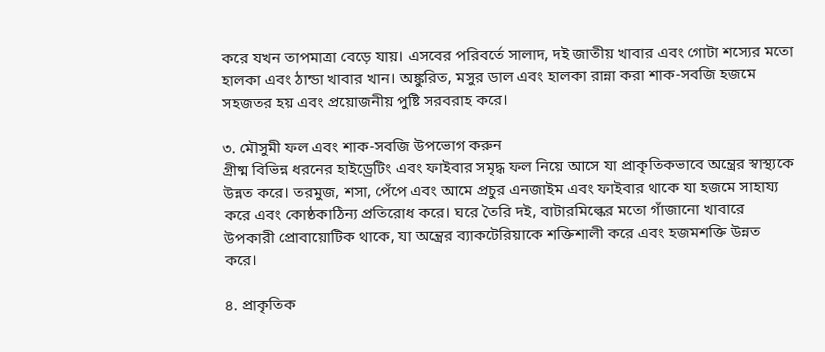করে যখন তাপমাত্রা বেড়ে যায়। এসবের পরিবর্তে সালাদ, দই জাতীয় খাবার এবং গোটা শস্যের মতো হালকা এবং ঠান্ডা খাবার খান। অঙ্কুরিত, মসুর ডাল এবং হালকা রান্না করা শাক-সবজি হজমে সহজতর হয় এবং প্রয়োজনীয় পুষ্টি সরবরাহ করে।

৩. মৌসুমী ফল এবং শাক-সবজি উপভোগ করুন
গ্রীষ্ম বিভিন্ন ধরনের হাইড্রেটিং এবং ফাইবার সমৃদ্ধ ফল নিয়ে আসে যা প্রাকৃতিকভাবে অন্ত্রের স্বাস্থ্যকে উন্নত করে। তরমুজ, শসা, পেঁপে এবং আমে প্রচুর এনজাইম এবং ফাইবার থাকে যা হজমে সাহায্য করে এবং কোষ্ঠকাঠিন্য প্রতিরোধ করে। ঘরে তৈরি দই, বাটারমিল্কের মতো গাঁজানো খাবারে উপকারী প্রোবায়োটিক থাকে, যা অন্ত্রের ব্যাকটেরিয়াকে শক্তিশালী করে এবং হজমশক্তি উন্নত করে।

৪. প্রাকৃতিক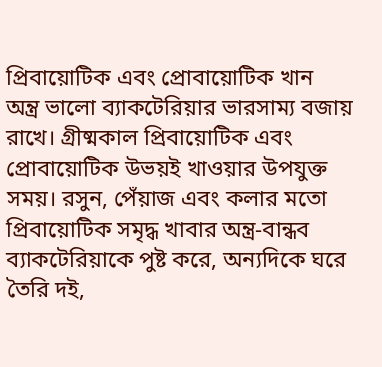প্রিবায়োটিক এবং প্রোবায়োটিক খান
অন্ত্র ভালো ব্যাকটেরিয়ার ভারসাম্য বজায় রাখে। গ্রীষ্মকাল প্রিবায়োটিক এবং প্রোবায়োটিক উভয়ই খাওয়ার উপযুক্ত সময়। রসুন, পেঁয়াজ এবং কলার মতো প্রিবায়োটিক সমৃদ্ধ খাবার অন্ত্র-বান্ধব ব্যাকটেরিয়াকে পুষ্ট করে, অন্যদিকে ঘরে তৈরি দই,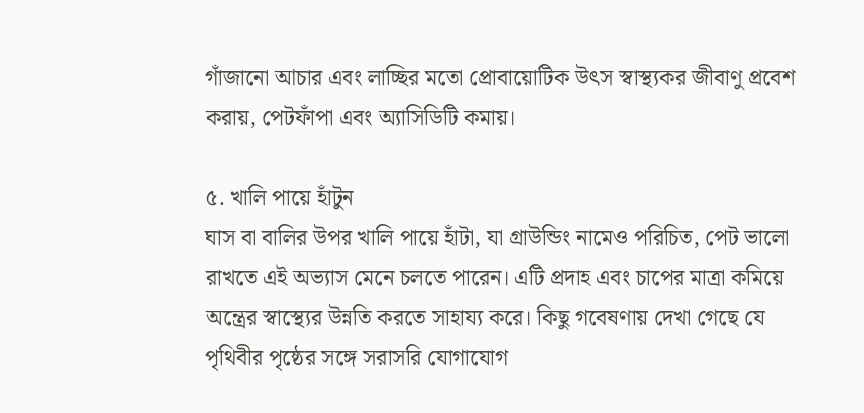গাঁজানো আচার এবং লাচ্ছির মতো প্রোবায়োটিক উৎস স্বাস্থ্যকর জীবাণু প্রবেশ করায়, পেটফাঁপা এবং অ্যাসিডিটি কমায়।

৫. খালি পায়ে হাঁটুন
ঘাস বা বালির উপর খালি পায়ে হাঁটা, যা গ্রাউন্ডিং নামেও পরিচিত, পেট ভালো রাখতে এই অভ্যাস মেনে চলতে পারেন। এটি প্রদাহ এবং চাপের মাত্রা কমিয়ে অন্ত্রের স্বাস্থ্যের উন্নতি করতে সাহায্য করে। কিছু গবেষণায় দেখা গেছে যে পৃথিবীর পৃষ্ঠের সঙ্গে সরাসরি যোগাযোগ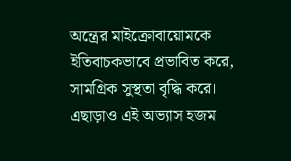অন্ত্রের মাইক্রোবায়োমকে ইতিবাচকভাবে প্রভাবিত করে, সামগ্রিক সুস্থতা বৃদ্ধি করে। এছাড়াও এই অভ্যাস হজম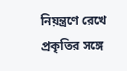নিয়ন্ত্রণে রেখে প্রকৃতির সঙ্গে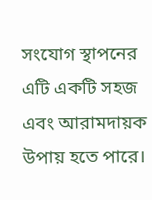সংযোগ স্থাপনের এটি একটি সহজ এবং আরামদায়ক উপায় হতে পারে।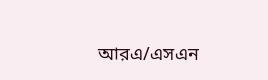আরএ/এসএন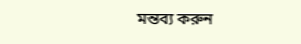মন্তব্য করুন